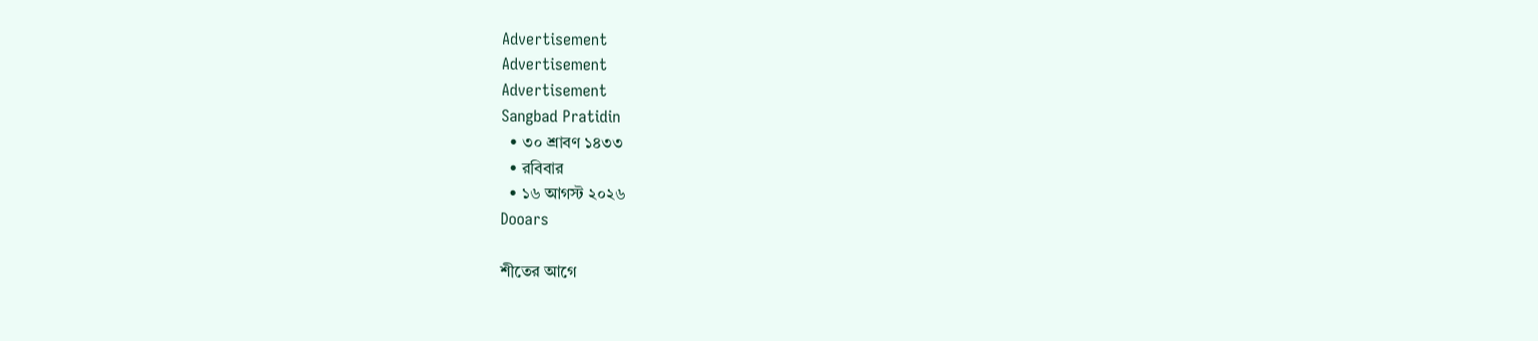Advertisement
Advertisement
Advertisement
Sangbad Pratidin
  • ৩০ শ্রাবণ ১৪৩৩
  • রবিবার
  • ১৬ আগস্ট ২০২৬
Dooars

শীতের আগে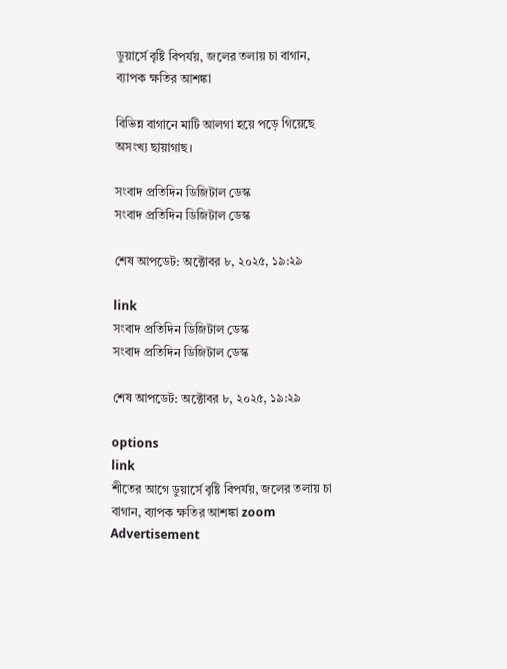ডুয়ার্সে বৃষ্টি বিপর্যয়, জলের তলায় চা বাগান, ব্যাপক ক্ষতির আশঙ্কা

বিভিন্ন বাগানে মাটি আলগা হয়ে পড়ে গিয়েছে অসংখ্য ছায়াগাছ।

সংবাদ প্রতিদিন ডিজিটাল ডেস্ক
সংবাদ প্রতিদিন ডিজিটাল ডেস্ক

শেষ আপডেট: অক্টোবর ৮, ২০২৫, ১৯:২৯

link
সংবাদ প্রতিদিন ডিজিটাল ডেস্ক
সংবাদ প্রতিদিন ডিজিটাল ডেস্ক

শেষ আপডেট: অক্টোবর ৮, ২০২৫, ১৯:২৯

options
link
শীতের আগে ডুয়ার্সে বৃষ্টি বিপর্যয়, জলের তলায় চা বাগান, ব্যাপক ক্ষতির আশঙ্কা zoom
Advertisement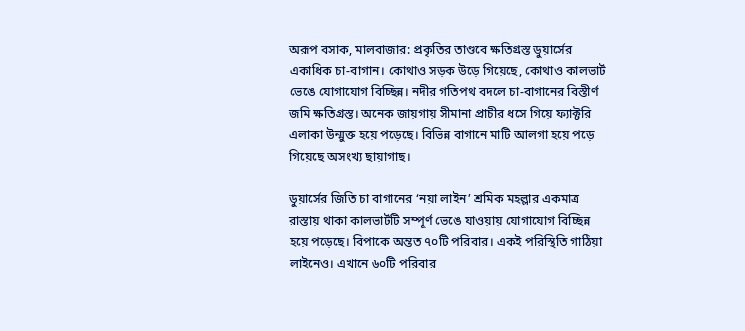অরূপ বসাক, মালবাজার: প্রকৃতির তাণ্ডবে ক্ষতিগ্রস্ত ডুয়ার্সের একাধিক চা-বাগান। কোথাও সড়ক উড়ে গিয়েছে, কোথাও কালভার্ট ভেঙে যোগাযোগ বিচ্ছিন্ন। নদীর গতিপথ বদলে চা-বাগানের বিস্তীর্ণ জমি ক্ষতিগ্রস্ত। অনেক জায়গায় সীমানা প্রাচীর ধসে গিয়ে ফ্যাক্টরি এলাকা উন্মুক্ত হয়ে পড়েছে। বিভিন্ন বাগানে মাটি আলগা হয়ে পড়ে গিয়েছে অসংখ্য ছায়াগাছ।

ডুয়ার্সের জিতি চা বাগানের ‘নয়া লাইন’ শ্রমিক মহল্লার একমাত্র রাস্তায় থাকা কালভার্টটি সম্পূর্ণ ভেঙে যাওয়ায় যোগাযোগ বিচ্ছিন্ন হয়ে পড়েছে। বিপাকে অন্তত ৭০টি পরিবার। একই পরিস্থিতি গাঠিয়া লাইনেও। এখানে ৬০টি পরিবার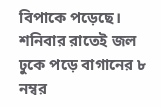বিপাকে পড়েছে। শনিবার রাতেই জল ঢুকে পড়ে বাগানের ৮ নম্বর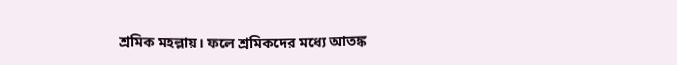শ্রমিক মহল্লায়। ফলে শ্রমিকদের মধ্যে আতঙ্ক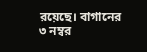রয়েছে। বাগানের ৩ নম্বর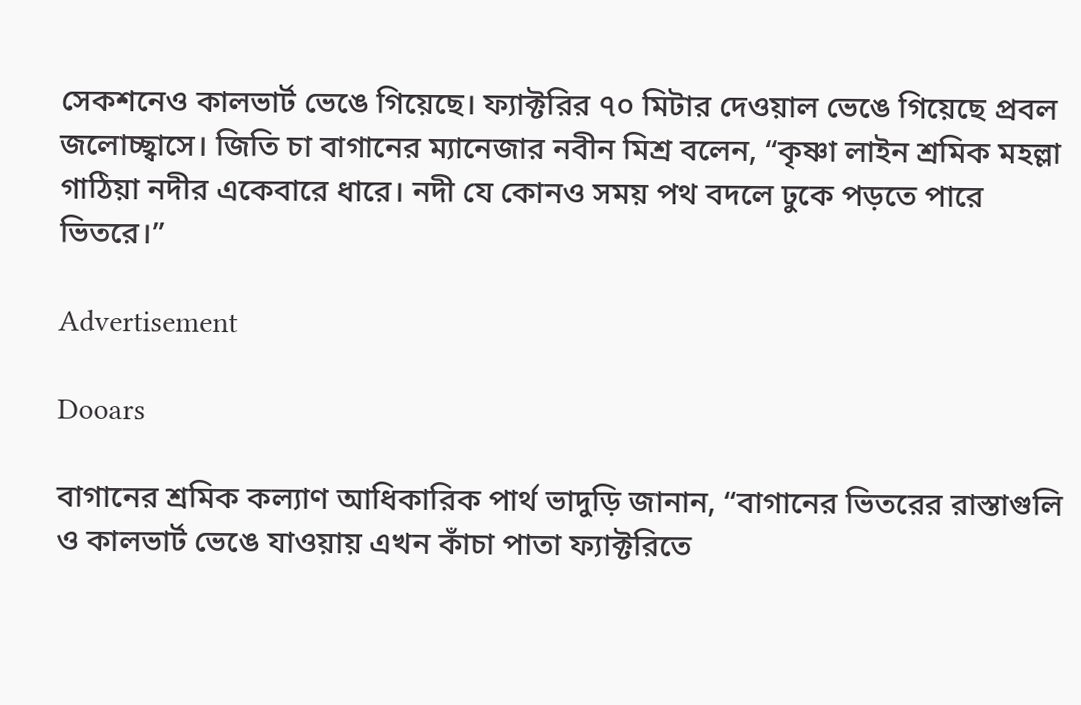সেকশনেও কালভার্ট ভেঙে গিয়েছে। ফ্যাক্টরির ৭০ মিটার দেওয়াল ভেঙে গিয়েছে প্রবল জলোচ্ছ্বাসে। জিতি চা বাগানের ম্যানেজার নবীন মিশ্র বলেন, “কৃষ্ণা লাইন শ্রমিক মহল্লা গাঠিয়া নদীর একেবারে ধারে। নদী যে কোনও সময় পথ বদলে ঢুকে পড়তে পারে ভিতরে।”

Advertisement

Dooars

বাগানের শ্রমিক কল্যাণ আধিকারিক পার্থ ভাদুড়ি জানান, “বাগানের ভিতরের রাস্তাগুলি ও কালভার্ট ভেঙে যাওয়ায় এখন কাঁচা পাতা ফ্যাক্টরিতে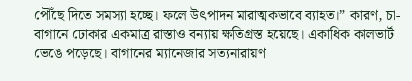পৌঁছে দিতে সমস্যা হচ্ছে। ফলে উৎপাদন মারাত্মকভাবে ব্যাহত।” কারণ, চা-বাগানে ঢোকার একমাত্র রাস্তাও বন্যায় ক্ষতিগ্রস্ত হয়েছে। একাধিক কালভার্ট ভেঙে পড়েছে। বাগানের ম্যানেজার সত্যনারায়ণ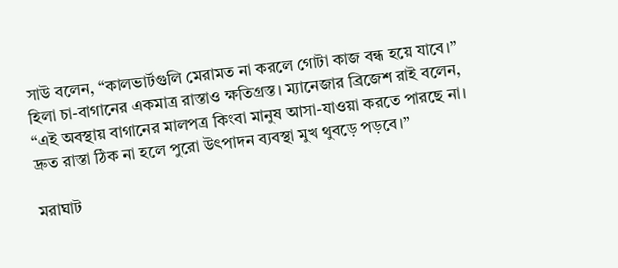সাউ বলেন, “কালভার্টগুলি মেরামত না করলে গোটা কাজ বন্ধ হয়ে যাবে।” হিলা চা-বাগানের একমাত্র রাস্তাও ক্ষতিগ্রস্ত। ম্যানেজার ব্রিজেশ রাই বলেন, “এই অবস্থায় বাগানের মালপত্র কিংবা মানুষ আসা-যাওয়া করতে পারছে না। দ্রুত রাস্তা ঠিক না হলে পুরো উৎপাদন ব্যবস্থা মুখ থুবড়ে পড়বে।”

মরাঘাট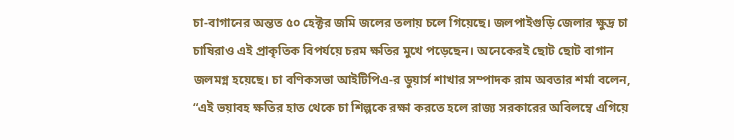চা-বাগানের অন্তত ৫০ হেক্টর জমি জলের তলায় চলে গিয়েছে। জলপাইগুড়ি জেলার ক্ষুদ্র চা চাষিরাও এই প্রাকৃতিক বিপর্যয়ে চরম ক্ষতির মুখে পড়েছেন। অনেকেরই ছোট ছোট বাগান জলমগ্ন হয়েছে। চা বণিকসভা আইটিপিএ-র ডুয়ার্স শাখার সম্পাদক রাম অবতার শর্মা বলেন, “এই ভয়াবহ ক্ষতির হাত থেকে চা শিল্পকে রক্ষা করতে হলে রাজ্য সরকারের অবিলম্বে এগিয়ে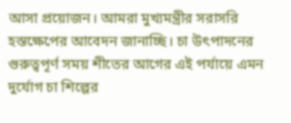আসা প্রয়োজন। আমরা মুখ্যমন্ত্রীর সরাসরি হস্তক্ষেপের আবেদন জানাচ্ছি। চা উৎপাদনের গুরুত্বপূর্ণ সময় শীতের আগের এই পর্যায়ে এমন দুর্যোগ চা শিল্পের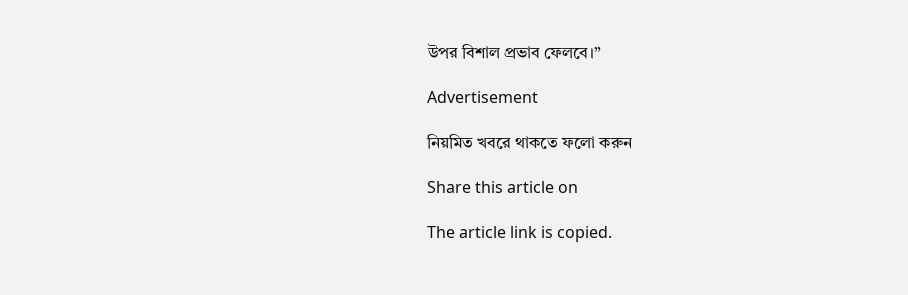উপর বিশাল প্রভাব ফেলবে।”

Advertisement

নিয়মিত খবরে থাকতে ফলো করুন

Share this article on

The article link is copied.